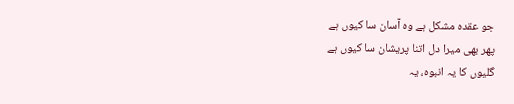جو عقدہ مشکل ہے وہ آسان سا کیوں ہے
پھر بھی میرا دل اتنا پریشان سا کیوں ہے
گلیوں کا یہ انبوہ، یہ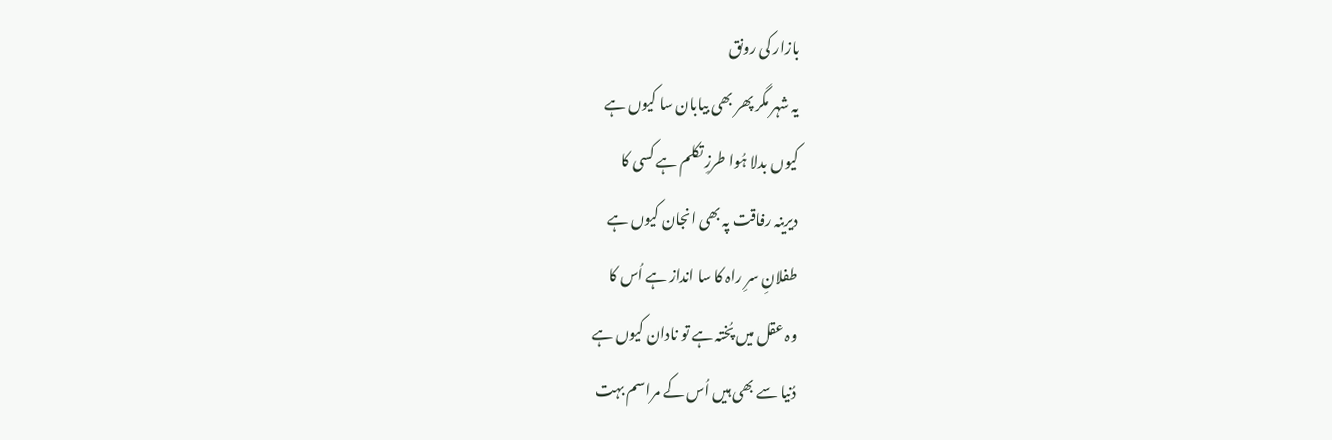بازار کی رونق
یہ شہر مگر پھر بھی بیابان سا کیوں ہے
کیوں بدلا ہُوا طرزِ تکلم ہے کسی کا
دیرینہ رفاقت پہ بھی انجان کیوں ہے
طفلانِ سرِ راہ کا سا انداز ہے اُس کا
وہ عقل میں پُختہ ہے تو نادان کیوں ہے
دُنیا سے بھی ہیں اُس کے مراسم بہت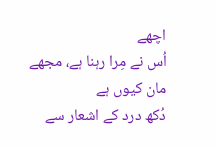اچھے
اُس نے مِرا رہنا ہے، مجھے مان کیوں ہے
دُکھ درد کے اشعار سے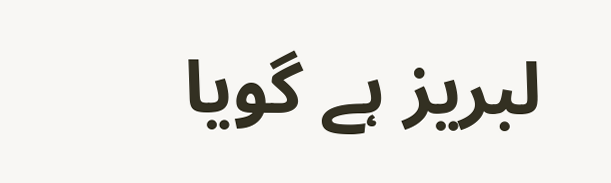لبریز ہے گویا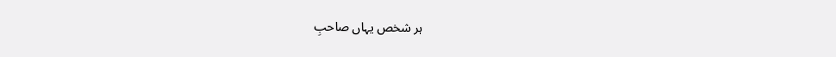ہر شخص یہاں صاحبِ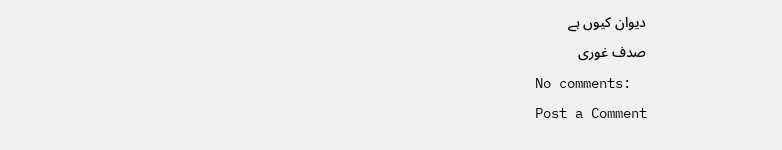دیوان کیوں ہے
صدف غوری
No comments:
Post a Comment